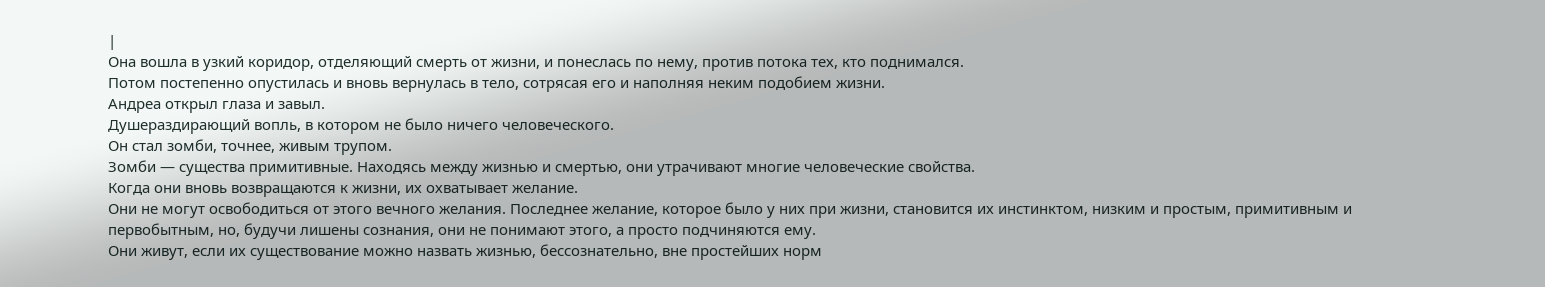|
Она вошла в узкий коридор, отделяющий смерть от жизни, и понеслась по нему, против потока тех, кто поднимался.
Потом постепенно опустилась и вновь вернулась в тело, сотрясая его и наполняя неким подобием жизни.
Андреа открыл глаза и завыл.
Душераздирающий вопль, в котором не было ничего человеческого.
Он стал зомби, точнее, живым трупом.
Зомби — существа примитивные. Находясь между жизнью и смертью, они утрачивают многие человеческие свойства.
Когда они вновь возвращаются к жизни, их охватывает желание.
Они не могут освободиться от этого вечного желания. Последнее желание, которое было у них при жизни, становится их инстинктом, низким и простым, примитивным и первобытным, но, будучи лишены сознания, они не понимают этого, а просто подчиняются ему.
Они живут, если их существование можно назвать жизнью, бессознательно, вне простейших норм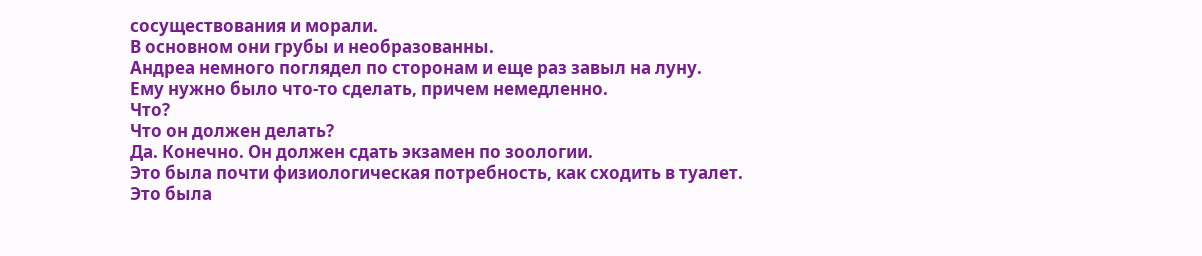сосуществования и морали.
В основном они грубы и необразованны.
Андреа немного поглядел по сторонам и еще раз завыл на луну.
Ему нужно было что-то сделать, причем немедленно.
Что?
Что он должен делать?
Да. Конечно. Он должен сдать экзамен по зоологии.
Это была почти физиологическая потребность, как сходить в туалет.
Это была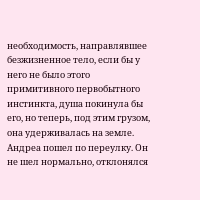необходимость, направлявшее безжизненное тело, если бы у него не было этого примитивного первобытного инстинкта, душа покинула бы его, но теперь, под этим грузом, она удерживалась на земле.
Андреа пошел по переулку. Он не шел нормально, отклонялся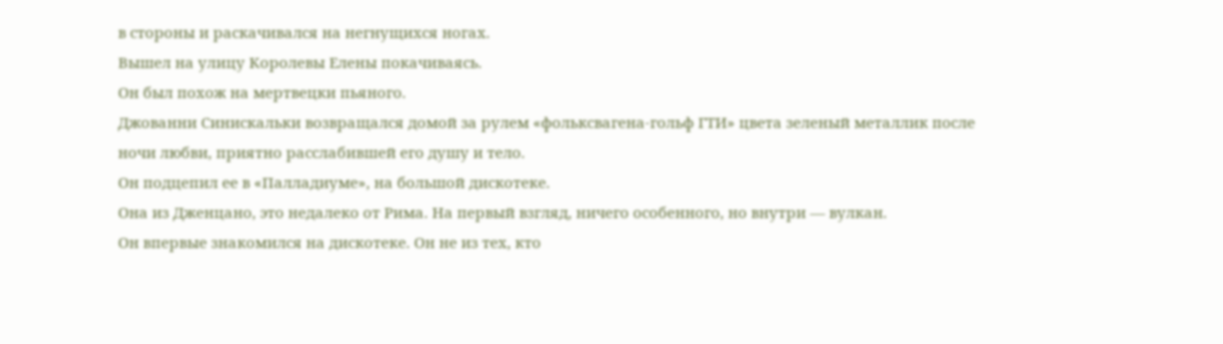в стороны и раскачивался на негнущихся ногах.
Вышел на улицу Королевы Елены покачиваясь.
Он был похож на мертвецки пьяного.
Джованни Синискальки возвращался домой за рулем «фольксвагена-гольф ГТИ» цвета зеленый металлик после ночи любви, приятно расслабившей его душу и тело.
Он подцепил ее в «Палладиуме», на большой дискотеке.
Она из Дженцано, это недалеко от Рима. На первый взгляд, ничего особенного, но внутри — вулкан.
Он впервые знакомился на дискотеке. Он не из тех, кто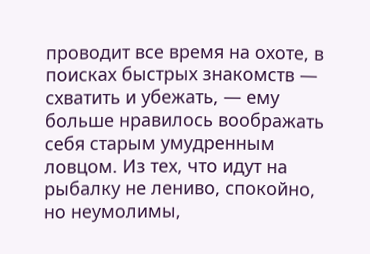проводит все время на охоте, в поисках быстрых знакомств — схватить и убежать, — ему больше нравилось воображать себя старым умудренным ловцом. Из тех, что идут на рыбалку не лениво, спокойно, но неумолимы,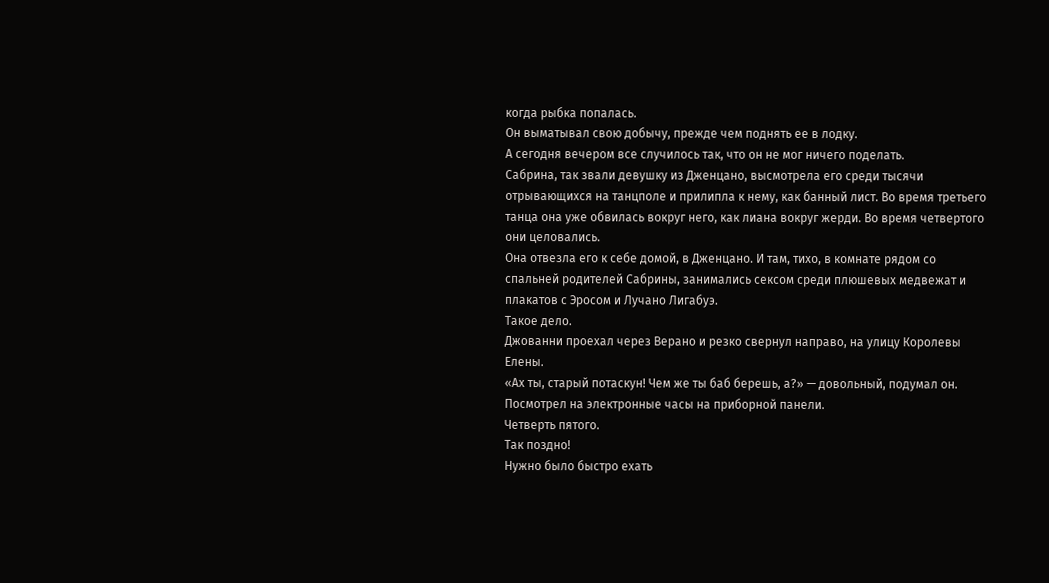когда рыбка попалась.
Он выматывал свою добычу, прежде чем поднять ее в лодку.
А сегодня вечером все случилось так, что он не мог ничего поделать.
Сабрина, так звали девушку из Дженцано, высмотрела его среди тысячи отрывающихся на танцполе и прилипла к нему, как банный лист. Во время третьего танца она уже обвилась вокруг него, как лиана вокруг жерди. Во время четвертого они целовались.
Она отвезла его к себе домой, в Дженцано. И там, тихо, в комнате рядом со спальней родителей Сабрины, занимались сексом среди плюшевых медвежат и плакатов с Эросом и Лучано Лигабуэ.
Такое дело.
Джованни проехал через Верано и резко свернул направо, на улицу Королевы Елены.
«Ах ты, старый потаскун! Чем же ты баб берешь, а?» — довольный, подумал он.
Посмотрел на электронные часы на приборной панели.
Четверть пятого.
Так поздно!
Нужно было быстро ехать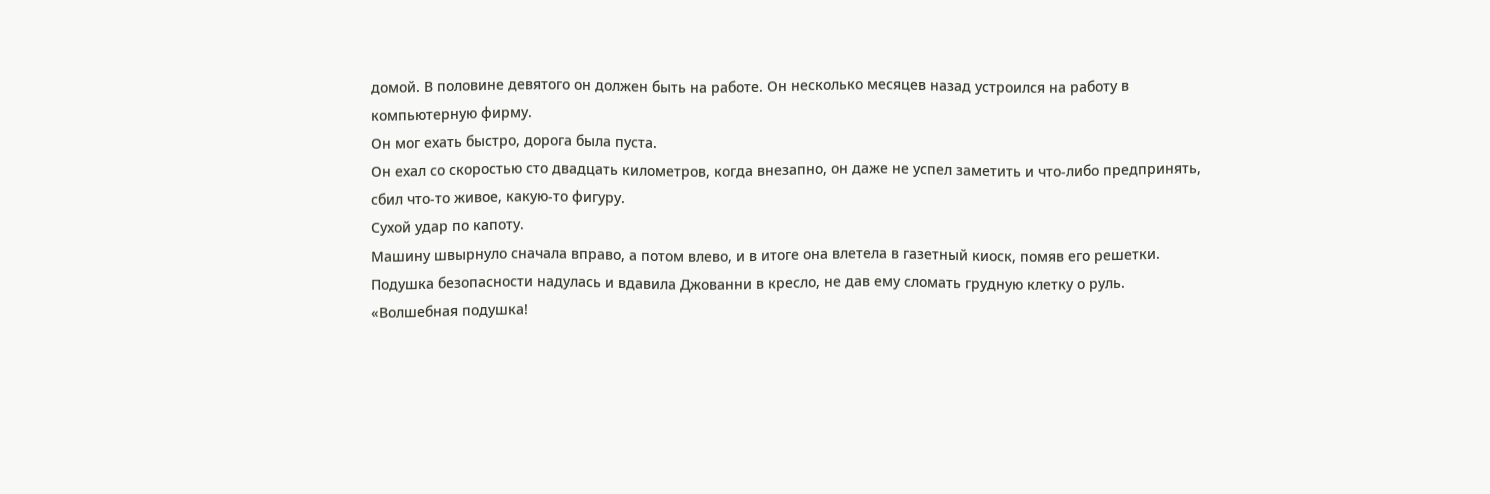домой. В половине девятого он должен быть на работе. Он несколько месяцев назад устроился на работу в компьютерную фирму.
Он мог ехать быстро, дорога была пуста.
Он ехал со скоростью сто двадцать километров, когда внезапно, он даже не успел заметить и что-либо предпринять, сбил что-то живое, какую-то фигуру.
Сухой удар по капоту.
Машину швырнуло сначала вправо, а потом влево, и в итоге она влетела в газетный киоск, помяв его решетки.
Подушка безопасности надулась и вдавила Джованни в кресло, не дав ему сломать грудную клетку о руль.
«Волшебная подушка!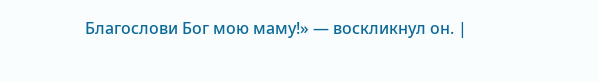Благослови Бог мою маму!» — воскликнул он. |